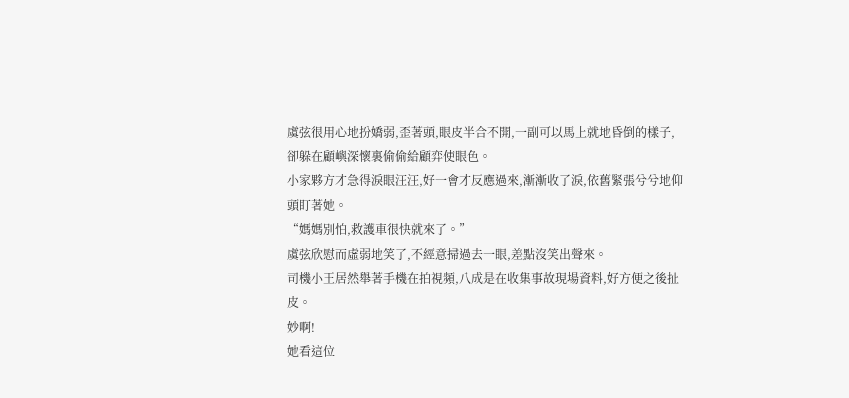虞弦很用心地扮嬌弱,歪著頭,眼皮半合不開,一副可以馬上就地昏倒的樣子,卻躲在顧嶼深懷裏偷偷給顧弈使眼色。
小家夥方才急得淚眼汪汪,好一會才反應過來,漸漸收了淚,依舊緊張兮兮地仰頭盯著她。
“媽媽別怕,救護車很快就來了。”
虞弦欣慰而虛弱地笑了,不經意掃過去一眼,差點沒笑出聲來。
司機小王居然舉著手機在拍視頻,八成是在收集事故現場資料,好方便之後扯皮。
妙啊!
她看這位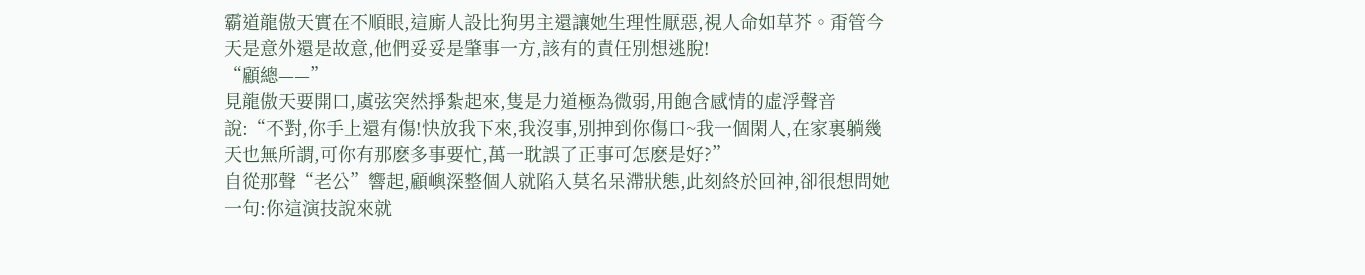霸道龍傲天實在不順眼,這廝人設比狗男主還讓她生理性厭惡,視人命如草芥。甭管今天是意外還是故意,他們妥妥是肇事一方,該有的責任別想逃脫!
“顧總——”
見龍傲天要開口,虞弦突然掙紮起來,隻是力道極為微弱,用飽含感情的虛浮聲音說:“不對,你手上還有傷!快放我下來,我沒事,別抻到你傷口~我一個閑人,在家裏躺幾天也無所謂,可你有那麽多事要忙,萬一耽誤了正事可怎麽是好?”
自從那聲“老公”響起,顧嶼深整個人就陷入莫名呆滯狀態,此刻終於回神,卻很想問她一句:你這演技說來就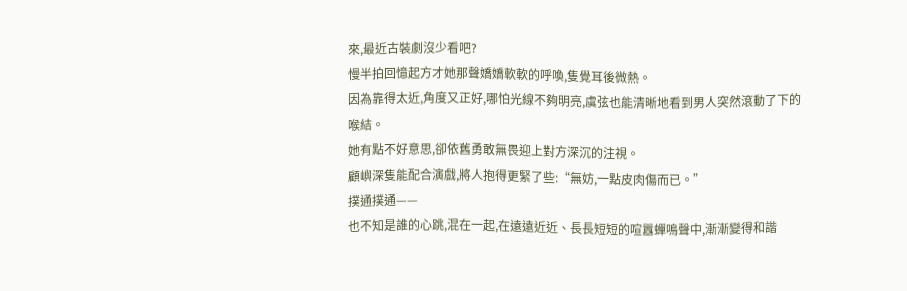來,最近古裝劇沒少看吧?
慢半拍回憶起方才她那聲嬌嬌軟軟的呼喚,隻覺耳後微熱。
因為靠得太近,角度又正好,哪怕光線不夠明亮,虞弦也能清晰地看到男人突然滾動了下的喉結。
她有點不好意思,卻依舊勇敢無畏迎上對方深沉的注視。
顧嶼深隻能配合演戲,將人抱得更緊了些:“無妨,一點皮肉傷而已。”
撲通撲通——
也不知是誰的心跳,混在一起,在遠遠近近、長長短短的喧囂蟬鳴聲中,漸漸變得和諧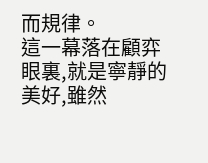而規律。
這一幕落在顧弈眼裏,就是寧靜的美好,雖然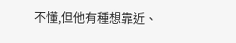不懂,但他有種想靠近、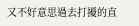又不好意思過去打擾的直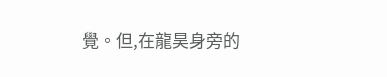覺。但,在龍昊身旁的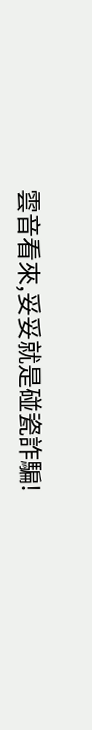雲音看來,妥妥就是碰瓷詐騙!